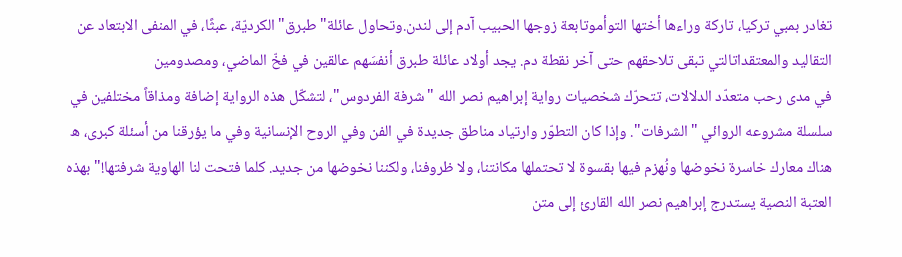تغادر بمبي تركيا، تاركة وراءها أختها التوأموتابعة زوجها الحبيب آدم إلى لندن.وتحاول عائلة"طبرق"الكرديّة، عبثًا، في المنفى الابتعاد عن التقاليد والمعتقداتالتي تبقى تلاحقهم حتى آخر نقطة دم. يجد أولاد عائلة طبرق أنفسَهم عالقين في فخّ الماضي، ومصدومين
في مدى رحب متعدّد الدلالات، تتحرّك شخصيات رواية إبراهيم نصر الله "شرفة الفردوس"، لتشكّل هذه الرواية إضافة ومذاقاً مختلفين في سلسلة مشروعه الروائي "الشرفات". وإذا كان التطوّر وارتياد مناطق جديدة في الفن وفي الروح الإنسانية وفي ما يؤرقنا من أسئلة كبرى، ه
هناك معارك خاسرة نخوضها ونُهزم فيها بقسوة لا تحتملها مكانتنا، ولا ظروفنا، ولكننا نخوضها من جديد. كلما فتحت لنا الهاوية شرفتها!" بهذه العتبة النصية يستدرج إبراهيم نصر الله القارئ إلى متن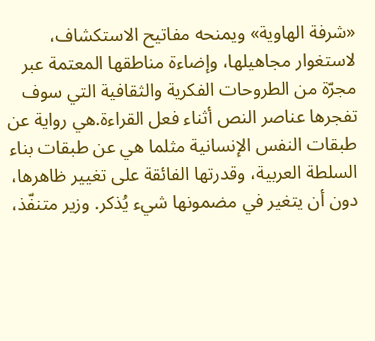«شرفة الهاوية» ويمنحه مفاتيح الاستكشاف، لاستغوار مجاهيلها، وإضاءة مناطقها المعتمة عبر مجرّة من الطروحات الفكرية والثقافية التي سوف تفجرها عناصر النص أثناء فعل القراءة.هي رواية عن طبقات النفس الإنسانية مثلما هي عن طبقات بناء السلطة العربية، وقدرتها الفائقة على تغيير ظاهرها، دون أن يتغير في مضمونها شيء يُذكر. وزير متنفّذ،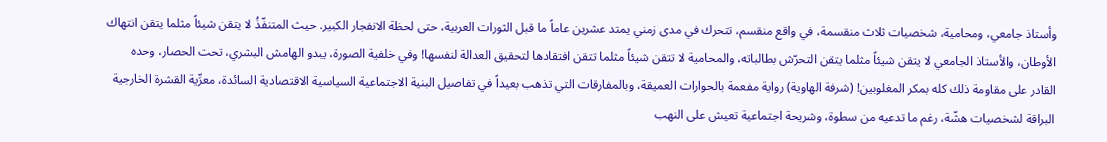وأستاذ جامعي، ومحامية، شخصيات ثلاث منقسمة، في واقع منقسم، تتحرك في مدى زمني يمتد عشرين عاماً ما قبل الثورات العربية، حتى لحظة الانفجار الكبير. حيث المتنفّذُ لا يتقن شيئاً مثلما يتقن انتهاك الأوطان، والأستاذ الجامعي لا يتقن شيئاً مثلما يتقن التحرّش بطالباته، والمحامية لا تتقن شيئاً مثلما تتقن افتقادها لتحقيق العدالة لنفسها! وفي خلفية الصورة، يبدو الهامش البشري، تحت الحصار، وحده القادر على مقاومة ذلك كله بمكر المغلوبين! (شرفة الهاوية) رواية مفعمة بالحوارات العميقة، وبالمفارقات التي تذهب بعيداً في تفاصيل البنية الاجتماعية السياسية الاقتصادية السائدة، معرِّية القشرة الخارجية البراقة لشخصيات هشّة، رغم ما تدعيه من سطوة، وشريحة اجتماعية تعيش على النهب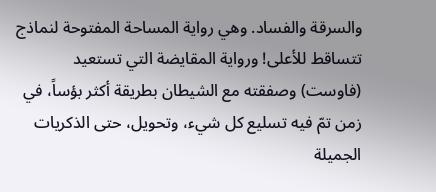والسرقة والفساد. وهي رواية المساحة المفتوحة لنماذج تتساقط للأعلى! ورواية المقايضة التي تستعيد (فاوست) وصفقته مع الشيطان بطريقة أكثر بؤساً، في زمن تمّ فيه تسليع كل شيء، وتحويل، حتى الذكريات الجميلة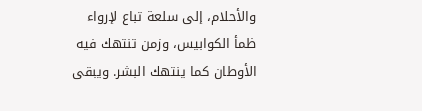والأحلام، إلى سلعة تباع لإرواء ظمأ الكوابيس، وزمن تنتهك فيه الأوطان كما ينتهك البشر. ويبقى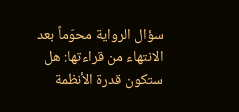سؤال الرواية محوّماً بعد الانتهاء من قراءتها: هل ستكون قدرة الأنظمة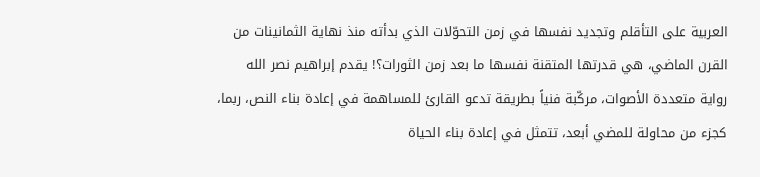العربية على التأقلم وتجديد نفسها في زمن التحوّلات الذي بدأته منذ نهاية الثمانينات من القرن الماضي، هي قدرتها المتقنة نفسها ما بعد زمن الثورات؟! يقدم إبراهيم نصر الله رواية متعددة الأصوات، مركّبة فنياً بطريقة تدعو القارئ للمساهمة في إعادة بناء النص، ربما، كجزء من محاولة للمضي أبعد، تتمثل في إعادة بناء الحياة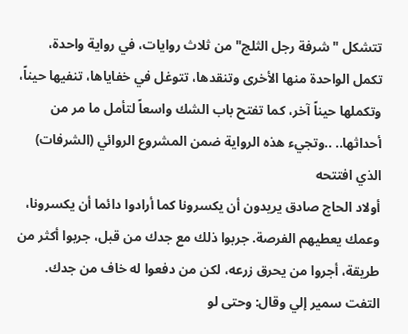تتشكل "شرفة رجل الثلج" من ثلاث روايات، في رواية واحدة، تكمل الواحدة منها الأخرى وتنقدها، تتوغل في خفاياها، تنفيها حيناً، وتكملها حيناً آخر، كما تفتح باب الشك واسعاً لتأمل ما مر من أحداثها.. ..وتجيء هذه الرواية ضمن المشروع الروائي (الشرفات) الذي افتتحه
أولاد الحاج صادق يريدون أن يكسرونا كما أرادوا دائما أن يكسرونا، وعمك يعطيهم الفرصة. جربوا ذلك مع جدك من قبل، جربوا أكثر من طريقة، أجروا من يحرق زرعه، لكن من دفعوا له خاف من جدك. التفت سمير إلي وقال: وحتى لو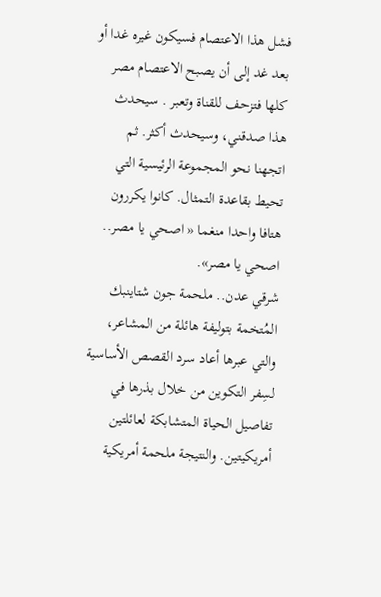فشل هذا الاعتصام فسيكون غيره غدا أو بعد غد إلى أن يصبح الاعتصام مصر كلها فتزحف للقناة وتعبر . سيحدث هذا صدقني، وسيحدث أكثر. ثم اتجهنا نحو المجموعة الرئيسية التي تحيط بقاعدة التمثال. كانوا يكررون هتافا واحدا منغما « اصحي يا مصر.. اصحي يا مصر».
شرقي عدن.. ملحمة جون شتاينبك المُتخمة بتوليفة هائلة من المشاعر، والتي عبرها أعاد سرد القصص الأساسية لسِفر التكوين من خلال بذرها في تفاصيل الحياة المتشابكة لعائلتين أمريكيتين. والنتيجة ملحمة أمريكية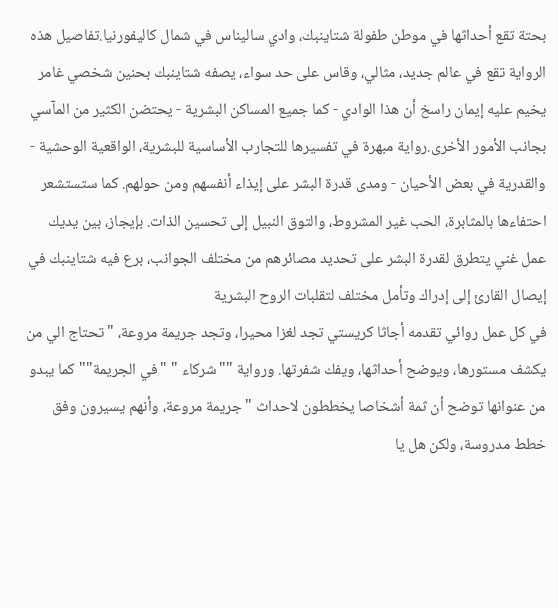بحتة تقع أحداثها في موطن طفولة شتاينبك، وادي ساليناس في شمال كاليفورنيا.تفاصيل هذه الرواية تقع في عالم جديد، مثالي، وقاس على حد سواء، يصفه شتاينبك بحنين شخصي غامر يخيم عليه إيمان راسخ أن هذا الوادي - كما جميع المساكن البشرية - يحتضن الكثير من المآسي بجانب الأمور الأخرى.رواية مبهرة في تفسيرها للتجارب الأساسية للبشرية، الواقعية الوحشية - والقدرية في بعض الأحيان - ومدى قدرة البشر على إيذاء أنفسهم ومن حولهم. كما ستستشعر احتفاءها بالمثابرة، الحب غير المشروط، والتوق النبيل إلى تحسين الذات. بإيجاز، بين يديك عمل غني يتطرق لقدرة البشر على تحديد مصائرهم من مختلف الجوانب، برع فيه شتاينبك في إيصال القارئ إلى إدراك وتأمل مختلف لتقلبات الروح البشرية
في كل عمل روائي تقدمه أجاثا كريستي تجد لغزا محيرا، وتجد جريمة مروعة، "تحتاج الي من يكشف مستورها، ويوضح أحداثها، ويفك شفرتها. ورواية ""شركاء " "في الجريمة"" كما يبدو من عنوانها توضح أن ثمة أشخاصا يخططون لاحداث " جريمة مروعة، وأنهم يسيرون وفق خطط مدروسة، ولكن هل يا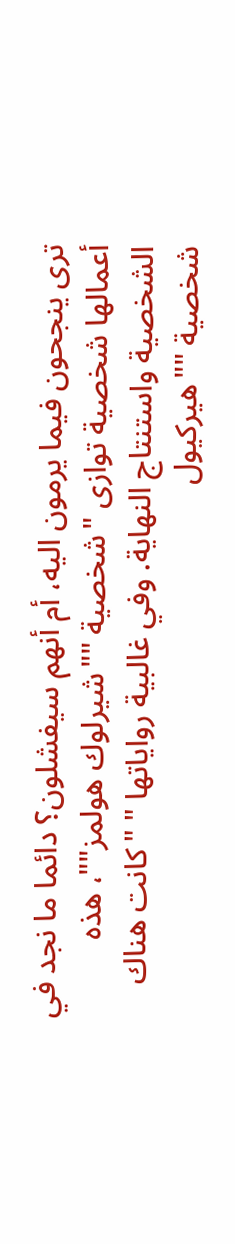ترى ينجحون فيما يرمون اليه، أم أنهم سيفشلون؟ دائما ما نجد في أعمالها شخصية توازى "شخصية ""شيرلوك هولمز""، هذه الشخصية واستنتاج النهاية. وفي غالبية رواياتها " "كانت هناك شخصية ""هيركيول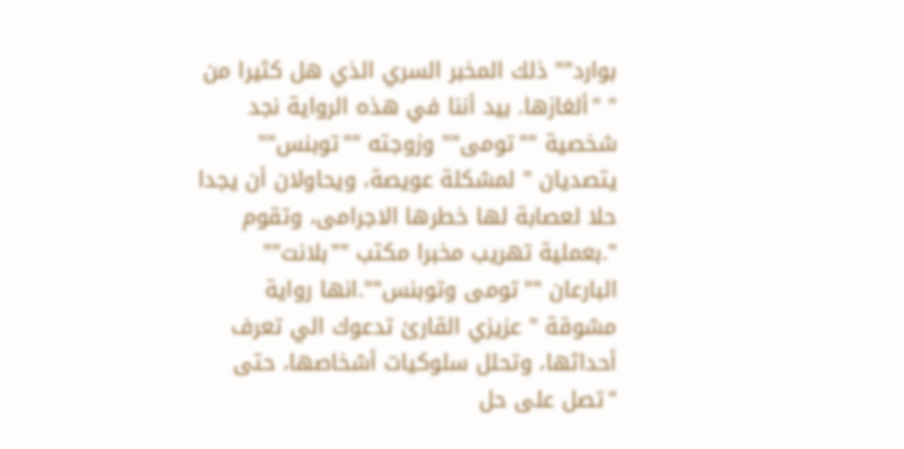بوارد"" ذلك المخبر السري الذي هل كثيرا من " "ألغازها. بيد أننا في هذه الرواية نجد شخصية ""تومى"" وزوجته ""توبنس"" يتصديان " لمشكلة عويصة، ويحاولان أن يجدا حلا لعصابة لها خطرها الاجرامى، وتقوم ".بعملية تهريب مخبرا مكتب ""بلانت"" البارعان ""تومى وتوبنس"".انها رواية مشوقة " عزيزي القارئ تدعوك الي تعرف أحداثها، وتحلل سلوكيات أشخاصها، حتى "تصل على حل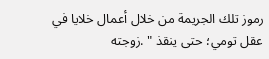رموز تلك الجريمة من خلال أعمال خلايا في عقل تومي؛ حتى ينقذ " .زوجته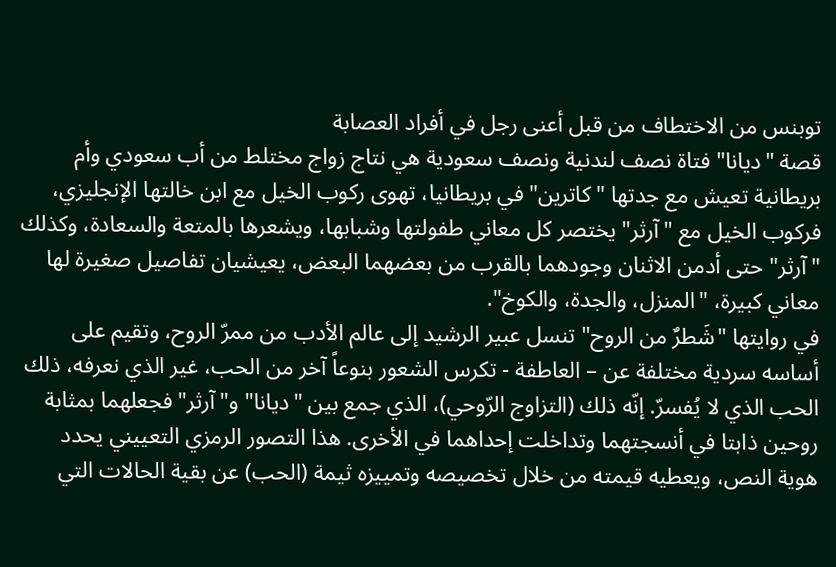توبنس من الاختطاف من قبل أعنى رجل في أفراد العصابة
قصة "ديانا" فتاة نصف لندنية ونصف سعودية هي نتاج زواج مختلط من أب سعودي وأم بريطانية تعيش مع جدتها "كاترين" في بريطانيا، تهوى ركوب الخيل مع ابن خالتها الإنجليزي، فركوب الخيل مع "آرثر" يختصر كل معاني طفولتها وشبابها، ويشعرها بالمتعة والسعادة، وكذلك "آرثر" حتى أدمن الاثنان وجودهما بالقرب من بعضهما البعض، يعيشيان تفاصيل صغيرة لها معاني كبيرة، "المنزل، والجدة، والكوخ".
في روايتها "شَطرٌ من الروح" تنسل عبير الرشيد إلى عالم الأدب من ممرّ الروح، وتقيم على أساسه سردية مختلفة عن – العاطفة - تكرس الشعور بنوعاً آخر من الحب، غير الذي نعرفه، ذلك الحب الذي لا يُفسرّ. إنّه ذلك (التزاوج الرّوحي)، الذي جمع بين "ديانا" و"آرثر" فجعلهما بمثابة روحين ذابتا في أنسجتهما وتداخلت إحداهما في الأخرى. هذا التصور الرمزي التعييني يحدد هوية النص، ويعطيه قيمته من خلال تخصيصه وتمييزه ثيمة (الحب) عن بقية الحالات التي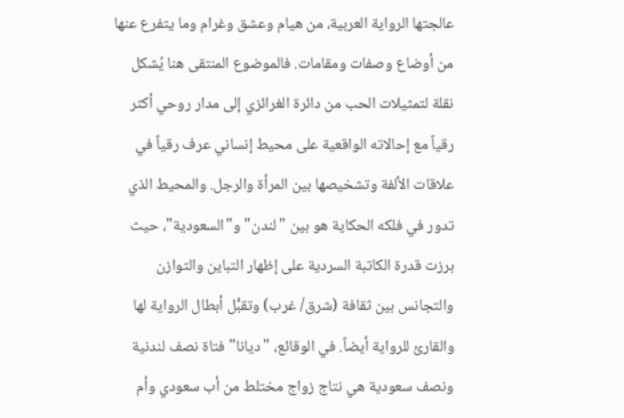عالجتها الرواية العربية، من هيام وعشق وغرام وما يتفرع عنها من أوضاع وصفات ومقامات. فالموضوع المنتقى هنا يُشكل نقلة لتمثيلات الحب من دائرة الغرائزي إلى مدار روحي أكثر رقياً مع إحالاته الواقعية على محيط إنساني عرف رقياً في علاقات الألفة وتشخيصها بين المرأة والرجل. والمحيط الذي تدور في فلكه الحكاية هو بين "لندن" و"السعودية"، حيث برزت قدرة الكاتبة السردية على إظهار التباين والتوازن والتجانس بين ثقافة (شرق/ غرب) وتقبُّل أبطال الرواية لها والقارئ للرواية أيضاً. في الوقائع، "ديانا" فتاة نصف لندنية ونصف سعودية هي نتاج زواج مختلط من أب سعودي وأم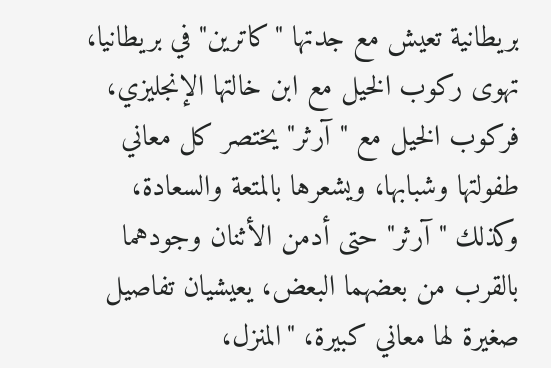بريطانية تعيش مع جدتها "كاترين" في بريطانيا، تهوى ركوب الخيل مع ابن خالتها الإنجليزي، فركوب الخيل مع "آرثر" يختصر كل معاني طفولتها وشبابها، ويشعرها بالمتعة والسعادة، وكذلك "آرثر" حتى أدمن الأثنان وجودهما بالقرب من بعضهما البعض، يعيشيان تفاصيل صغيرة لها معاني كبيرة، "المنزل،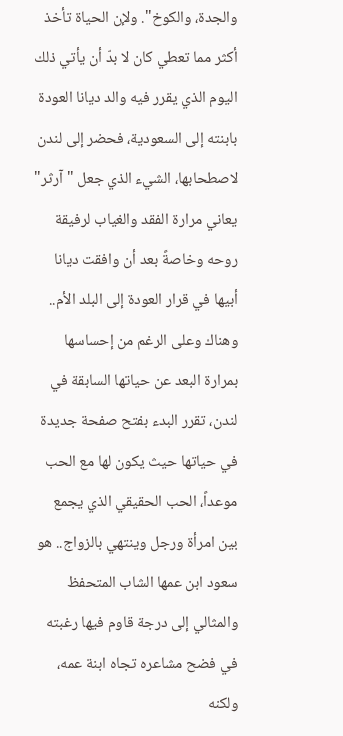والجدة، والكوخ". ولإن الحياة تأخذ أكثر مما تعطي كان لا بدّ أن يأتي ذلك اليوم الذي يقرر فيه والد ديانا العودة بابنته إلى السعودية، فحضر إلى لندن لاصطحابها، الشيء الذي جعل "آرثر" يعاني مرارة الفقد والغياب لرفيقة روحه وخاصةً بعد أن وافقت ديانا أبيها في قرار العودة إلى البلد الأم.. وهناك وعلى الرغم من إحساسها بمرارة البعد عن حياتها السابقة في لندن، تقرر البدء بفتح صفحة جديدة في حياتها حيث يكون لها مع الحب موعداً، الحب الحقيقي الذي يجمع بين امرأة ورجل وينتهي بالزواج.. هو سعود ابن عمها الشاب المتحفظ والمثالي إلى درجة قاوم فيها رغبته في فضح مشاعره تجاه ابنة عمه، ولكنه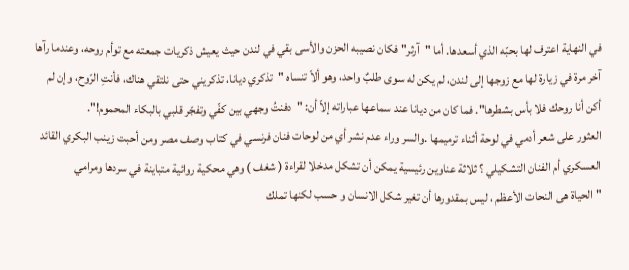في النهاية اعترف لها بحبّه الذي أسعدها. أما "آرثر" فكان نصيبه الحزن والأسى بقي في لندن حيث يعيش ذكريات جمعته مع توأم روحه، وعندما رآها آخر مرة في زيارة لها مع زوجها إلى لندن، لم يكن له سوى طلبٌ واحد، وهو ألاّ تنساه "تذكري ديانا، تذكريني حتى نلتقي هناك، فأنتِ الرّوح، وإن لم أكن أنا روحك فلا بأس بشطرها". فما كان من ديانا عند سماعها عباراته إلاّ أن: "دفنتُ وجهي بين كفّي وتفجّر قلبي بالبكاء المحموم!".
العثور على شعر أدمي في لوحة أثناء ترميمها .والسر وراء عدم نشر أي من لوحات فنان فرنسي في كتاب وصف مصر ومن أحبت زينب البكري القائد العسكري أم الفنان التشكيلي ؟ ثلاثة عناوين رئيسية يمكن أن تشكل مدخلا لقراءة ( شغف ) وهي محكية روائية متباينة في سردها ومرامي
"الحياة هى النحات الأعظم ، ليس بمقدورها أن تغير شكل الانسان و حسب لكنها تملك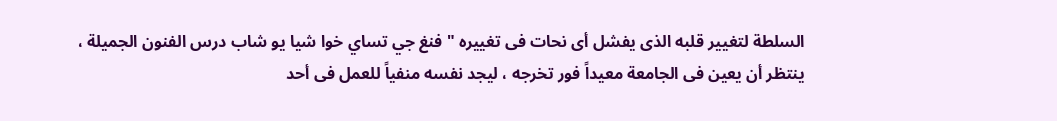السلطة لتغيير قلبه الذى يفشل أى نحات فى تغييره " فنغ جي تساي خوا شيا يو شاب درس الفنون الجميلة ، ينتظر أن يعين فى الجامعة معيداً فور تخرجه ، ليجد نفسه منفياً للعمل فى أحد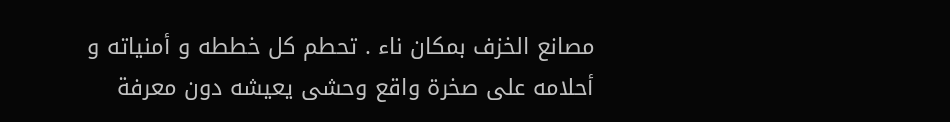مصانع الخزف بمكان ناء . تحطم كل خططه و أمنياته و أحلامه على صخرة واقع وحشى يعيشه دون معرفة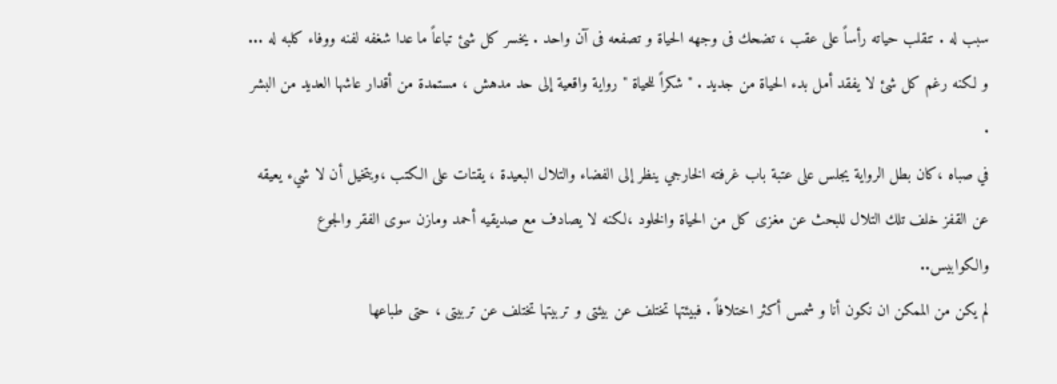سبب له . تنقلب حياته رأساً على عقب ، تضحك فى وجهه الحياة و تصفعه فى آن واحد . يخسر كل شئ تباعاً ما عدا شغفه لفنه ووفاء كلبه له ... و لكنه رغم كل شئ لا يفقد أمل بدء الحياة من جديد . " شكراً للحياة " رواية واقعية إلى حد مدهش ، مستمدة من أقدار عاشها العديد من البشر .
في صباه ،كان بطل الرواية يجلس على عتبة باب غرفته الخارجي ينظر إلى الفضاء والتلال البعيدة ، يقتات على الكتب ،ويتخيل أن لا شيء يعيقه عن القفز خلف تلك التلال للبحث عن مغزى كل من الحياة والخلود ،لكنه لا يصادف مع صديقيه أحمد ومازن سوى الفقر والجوع والكوابيس..
لم يكن من الممكن ان نكون أنا و شمس أكثر اختلافاً . فبيئتها تختلف عن بيئتى و تربيتها تختلف عن تربيتى ، حتى طباعها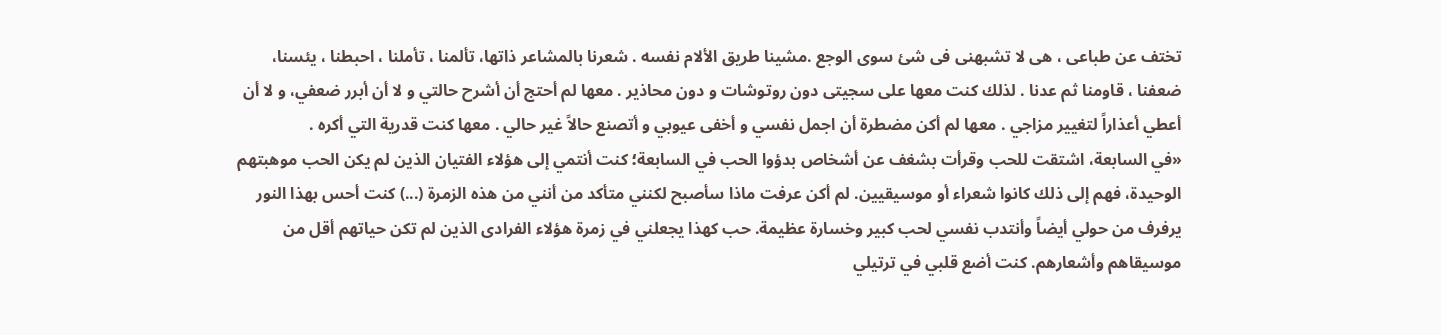تختف عن طباعى ، هى لا تشبهنى فى شئ سوى الوجع .مشينا طريق الألام نفسه . شعرنا بالمشاعر ذاتها، تألمنا ، تأملنا ، احبطنا ، يئسنا، ضعفنا ، قاومنا ثم عدنا . لذلك كنت معها على سجيتى دون روتوشات و دون محاذير . معها لم أحتج أن أشرح حالتي و لا أن أبرر ضعفي، و لا أن أعطي أعذاراً لتغيير مزاجي . معها لم أكن مضطرة أن اجمل نفسي و أخفى عيوبي و أتصنع حالاً غير حالي . معها كنت قدرية التي أكره .
«في السابعة، اشتقت للحب وقرأت بشغف عن أشخاص بدؤوا الحب في السابعة؛ كنت أنتمي إلى هؤلاء الفتيان الذين لم يكن الحب موهبتهم الوحيدة، فهم إلى ذلك كانوا شعراء أو موسيقيين. لم أكن عرفت ماذا سأصبح لكنني متأكد من أنني من هذه الزمرة (...) كنت أحس بهذا النور يرفرف من حولي أيضاً وأنتدب نفسي لحب كبير وخسارة عظيمة. حب كهذا يجعلني في زمرة هؤلاء الفرادى الذين لم تكن حياتهم أقل من موسيقاهم وأشعارهم. كنت أضع قلبي في ترتيلي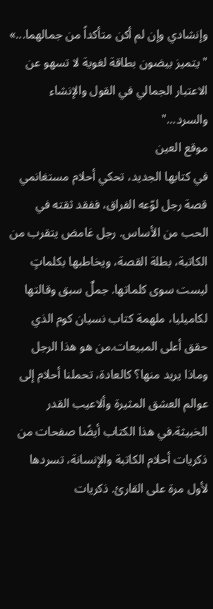وإنشادي وإن لم أكن متأكداً من جمالهما...»
"يتميز بيضون بطاقة لغوية لا تسهو عن الاعتبار الجمالي في القول والإنشاء والسرد..."
موقع العين
في كتابها الجديد، تحكي أحلام مستغانمي قصة رجل لوّعه الفراق، ففقد ثقته في الحب من الأساس. رجل غامض يتقرب من الكاتبة، بطلة القصة، ويخاطبها بكلماتٍ ليست سوى كلماتها. جملٌ سبق وقالتها لكاميليا، ملهمة كتاب نسيان كوم الذي حقق أعلى المبيعات.من هو هذا الرجل وماذا يريد منها؟ كالعادة، تحملنا أحلام إلى عوالم العشق المثيرة وألاعيب القدر الخبيثة.في هذا الكتاب أيضًا صفحات من ذكريات أحلام الكاتبة والإنسانة، تسردها لأول مرة على القارئ. ذكريات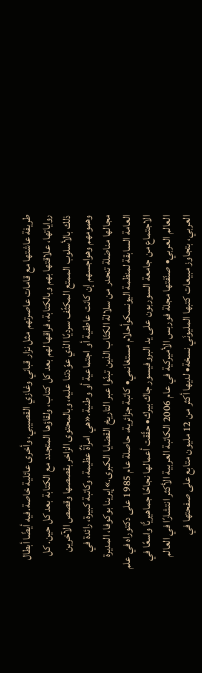طريفة عاشتها مع قامات عاصرتهم مثل نزار قباني وغازي القصيبي، وأخرى عائلية خاصة.فيه أيضًا أبطال رواياتها، علاقتها بهم وبالكتابة، فراقها لهم بعد كل كتاب، ولقاؤها المتجدد مع الكتابة بعد كل حين. كل ذلك بالأسلوب الممتع المكثّف سرديًا الذي عوّدتنا عليه، وبالمحتوى الزاخر بقصصها وقصص الآخرين وهمومهم وهواجسهم إن كانت عاطفية أو اجتماعية أو وطنية.«هي امرأةٌ عظيمة، وكاتبة كبيرة، رائدة في مجالها مناضلة تنحدر من سلالة الكتّاب الذين تبنّوا عبر التاريخ القضايا الكبرى.»إيرينا بوكوفا، المديرة العامة السابقة لمنظمة اليونسكوأحلام مستغانمي• كاتبة جزائرية، حاصلة عام 1985 على دكتوراه في علم الاجتماع من جامعة السوربون على يد البروفيسور جاك بيرك• حقّقت أعمالها نجاحًا جماهيريًّا واسعًا في العالم العربي• صنّفتها مجلة فوربس الأميركية في عام 2006 الكاتبة العربية الأكثر انتشارًا في العالم العربي، بتجاوز مبيعات كتبها المليونَي نسخة• لديها أكثر من 12 مليون متابع على صفحتها في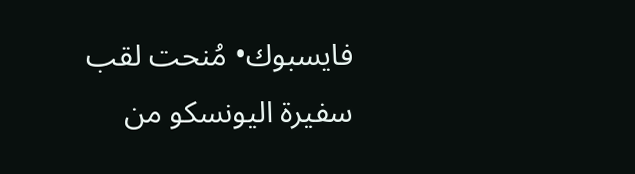فايسبوك• مُنحت لقب سفيرة اليونسكو من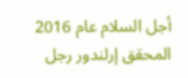أجل السلام عام 2016
المحقق إرلندور رجل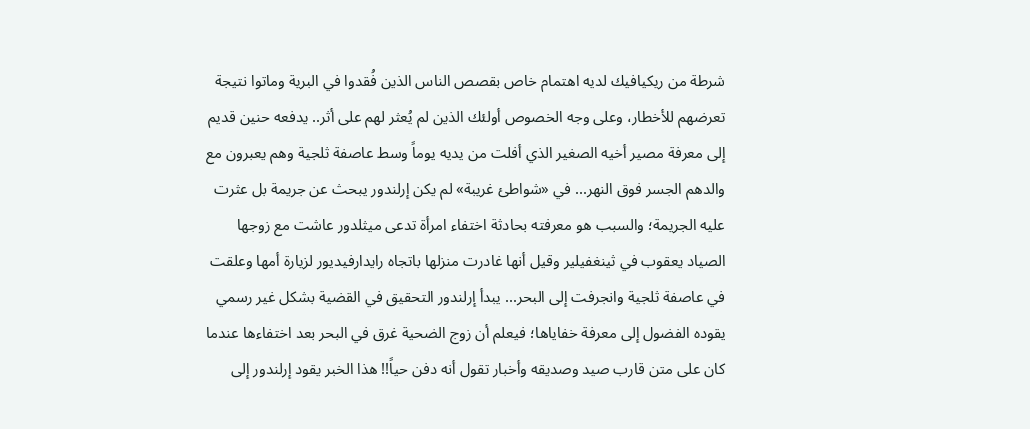شرطة من ريكيافيك لديه اهتمام خاص بقصص الناس الذين فُقدوا في البرية وماتوا نتيجة تعرضهم للأخطار، وعلى وجه الخصوص أولئك الذين لم يُعثر لهم على أثر.. يدفعه حنين قديم إلى معرفة مصير أخيه الصغير الذي أفلت من يديه يوماً وسط عاصفة ثلجية وهم يعبرون مع والدهم الجسر فوق النهر... في «شواطئ غريبة» لم يكن إرلندور يبحث عن جريمة بل عثرت عليه الجريمة؛ والسبب هو معرفته بحادثة اختفاء امرأة تدعى ميثلدور عاشت مع زوجها الصياد يعقوب في ثينغفيلير وقيل أنها غادرت منزلها باتجاه رايدارفيديور لزيارة أمها وعلقت في عاصفة ثلجية وانجرفت إلى البحر... يبدأ إرلندور التحقيق في القضية بشكل غير رسمي يقوده الفضول إلى معرفة خفاياها؛ فيعلم أن زوج الضحية غرق في البحر بعد اختفاءها عندما كان على متن قارب صيد وصديقه وأخبار تقول أنه دفن حياً!! هذا الخبر يقود إرلندور إلى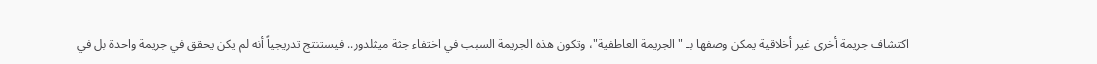اكتشاف جريمة أخرى غير أخلاقية يمكن وصفها بـ "الجريمة العاطفية"، وتكون هذه الجريمة السبب في اختفاء جثة ميثلدور.. فيستنتج تدريجياً أنه لم يكن يحقق في جريمة واحدة بل في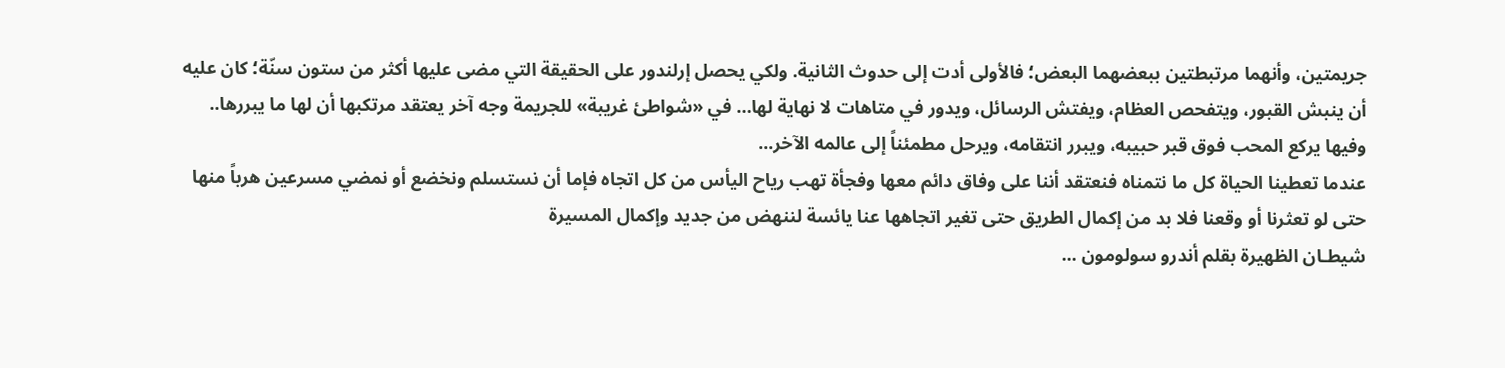جريمتين، وأنهما مرتبطتين ببعضهما البعض؛ فالأولى أدت إلى حدوث الثانية. ولكي يحصل إرلندور على الحقيقة التي مضى عليها أكثر من ستون سنّة؛ كان عليه أن ينبش القبور، ويتفحص العظام، ويفتش الرسائل، ويدور في متاهات لا نهاية لها… في «شواطئ غريبة» للجريمة وجه آخر يعتقد مرتكبها أن لها ما يبررها.. وفيها يركع المحب فوق قبر حبيبه، ويبرر انتقامه، ويرحل مطمئناً إلى عالمه الآخر...
عندما تعطينا الحياة كل ما نتمناه فنعتقد أننا على وفاق دائم معها وفجأة تهب رياح اليأس من كل اتجاه فإما أن نستسلم ونخضع أو نمضي مسرعين هرباً منها حتى لو تعثرنا أو وقعنا فلا بد من إكمال الطريق حتى تغير اتجاهها عنا يائسة لننهض من جديد وإكمال المسيرة
شيطـان الظهيرة بقلم أندرو سولومون ...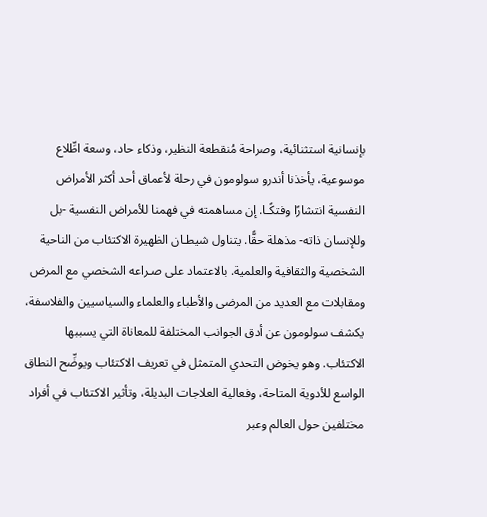بإنسانية استثنائية، وصراحة مُنقطعة النظير، وذكاء حاد، وسعة اطِّلاع موسوعية، يأخذنا أندرو سولومون في رحلة لأعماق أحد أكثر الأمراض النفسية انتشارًا وفتكًـا. إن مساهمته في فهمنا للأمراض النفسية -بل وللإنسان ذاته- مذهلة حقًّا. يتناول شيطـان الظهيرة الاكتئاب من الناحية الشخصية والثقافية والعلمية. بالاعتماد على صـراعه الشخصي مع المرض ومقابلات مع العديد من المرضى والأطباء والعلماء والسياسيين والفلاسفة، يكشف سولومون عن أدق الجوانب المختلفة للمعاناة التي يسببها الاكتئاب. وهو يخوض التحدي المتمثل في تعريف الاكتئاب ويوضِّح النطاق الواسع للأدوية المتاحة، وفعالية العلاجات البديلة، وتأثير الاكتئاب في أفراد مختلفين حول العالم وعبر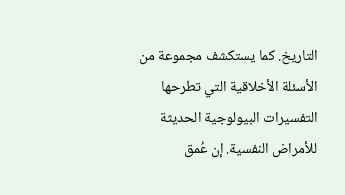التاريخ. كما يستكشف مجموعة من الأسئلة الأخلاقية التي تطرحها التفسيرات البيولوجية الحديثة للأمراض النفسية. إن عُمق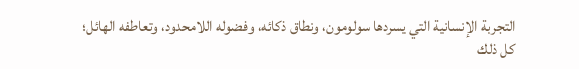التجربة الإنسانية التي يسردها سولومون، ونطاق ذكائه، وفضوله اللامحدود، وتعاطفه الهائل؛ كل ذلك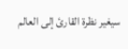سيغير نظرة القارئ إلى العالم